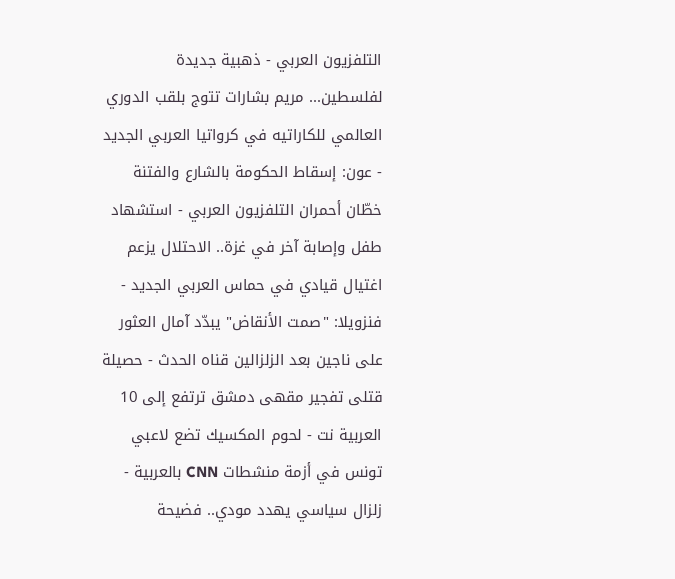التلفزيون العربي - ذهبية جديدة لفلسطين... مريم بشارات تتوج بلقب الدوري العالمي للكاراتيه في كرواتيا العربي الجديد - عون: إسقاط الحكومة بالشارع والفتنة خطّان أحمران التلفزيون العربي - استشهاد طفل وإصابة آخر في غزة.. الاحتلال يزعم اغتيال قيادي في حماس العربي الجديد - فنزويلا: "صمت الأنقاض" يبدّد آمال العثور على ناجين بعد الزلزالين قناه الحدث - حصيلة قتلى تفجير مقهى دمشق ترتفع إلى 10 العربية نت - لحوم المكسيك تضع لاعبي تونس في أزمة منشطات CNN بالعربية - زلزال سياسي يهدد مودي.. فضيحة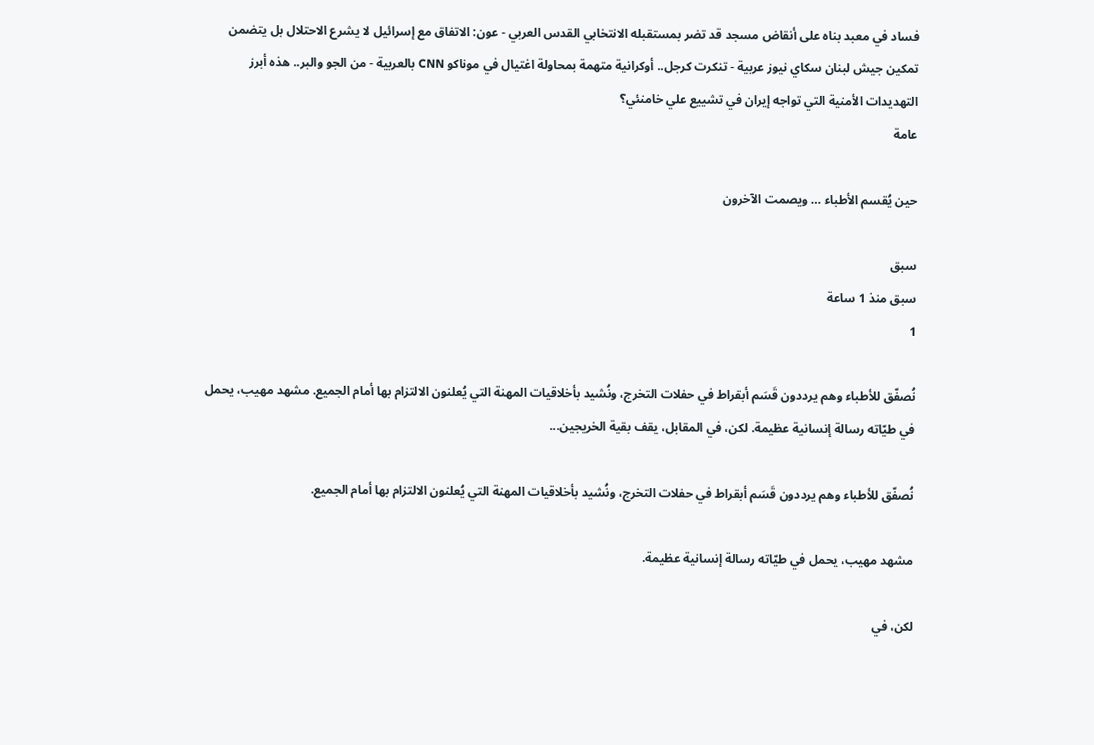فساد في معبد بناه على أنقاض مسجد قد تضر بمستقبله الانتخابي القدس العربي - عون: الاتفاق مع إسرائيل لا يشرع الاحتلال بل يتضمن تمكين جيش لبنان سكاي نيوز عربية - تنكرت كرجل.. أوكرانية متهمة بمحاولة اغتيال في موناكو CNN بالعربية - من الجو والبر.. هذه أبرز التهديدات الأمنية التي تواجه إيران في تشييع علي خامنئي؟
عامة

حين يُقسم الأطباء … ويصمت الآخرون

سبق
سبق منذ 1 ساعة
1

نُصفّق للأطباء وهم يرددون قَسَم أبقراط في حفلات التخرج، ونُشيد بأخلاقيات المهنة التي يُعلنون الالتزام بها أمام الجميع. مشهد مهيب، يحمل في طيّاته رسالة إنسانية عظيمة. لكن، في المقابل، يقف بقية الخريجين...

نُصفّق للأطباء وهم يرددون قَسَم أبقراط في حفلات التخرج، ونُشيد بأخلاقيات المهنة التي يُعلنون الالتزام بها أمام الجميع.

مشهد مهيب، يحمل في طيّاته رسالة إنسانية عظيمة.

لكن، في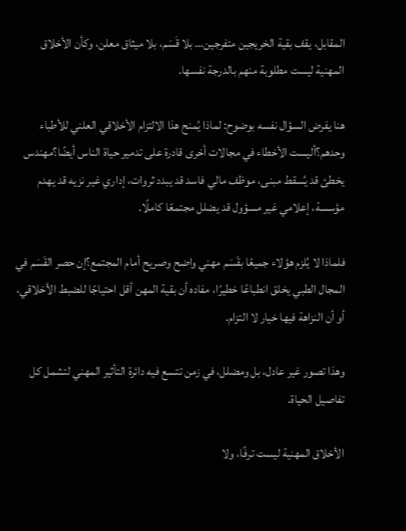المقابل، يقف بقية الخريجين متفرجين… بلا قَسَم، بلا ميثاق معلن، وكأن الأخلاق المهنية ليست مطلوبة منهم بالدرجة نفسها.

هنا يفرض السؤال نفسه بوضوح: لماذا يُمنح هذا الالتزام الأخلاقي العلني للأطباء وحدهم؟أليست الأخطاء في مجالات أخرى قادرة على تدمير حياة الناس أيضًا؟مهندس يخطئ قد يُسقط مبنى، موظف مالي فاسد قد يبدد ثروات، إداري غير نزيه قد يهدم مؤسسة، إعلامي غير مسؤول قد يضلل مجتمعًا كاملًا.

فلماذا لا يُلزم هؤلاء جميعًا بقَسَم مهني واضح وصريح أمام المجتمع؟إن حصر القَسَم في المجال الطبي يخلق انطباعًا خطيرًا، مفاده أن بقية المهن أقل احتياجًا للضبط الأخلاقي، أو أن النزاهة فيها خيار لا التزام.

وهذا تصور غير عادل، بل ومضلل، في زمن تتسع فيه دائرة التأثير المهني لتشمل كل تفاصيل الحياة.

الأخلاق المهنية ليست ترفًا، ولا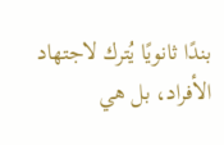بندًا ثانويًا يُترك لاجتهاد الأفراد، بل هي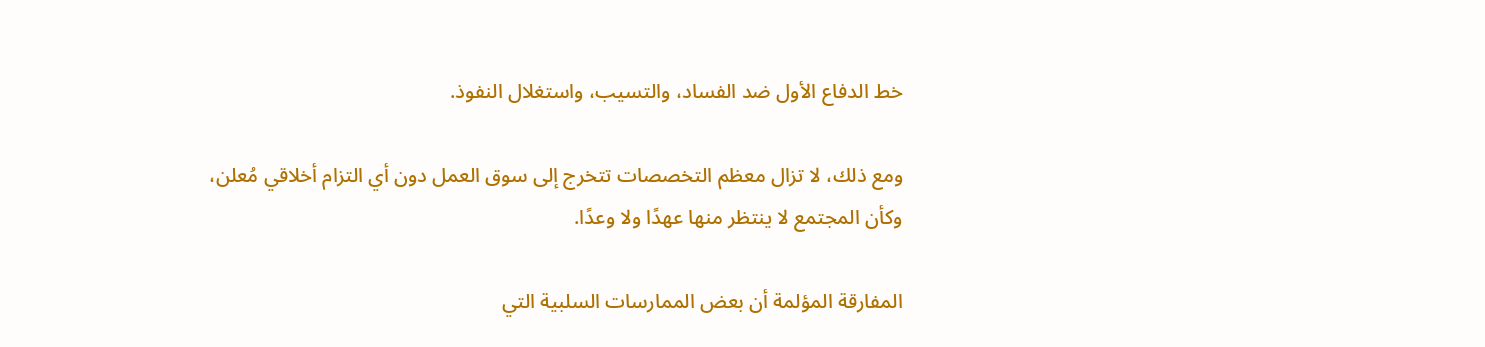خط الدفاع الأول ضد الفساد، والتسيب، واستغلال النفوذ.

ومع ذلك، لا تزال معظم التخصصات تتخرج إلى سوق العمل دون أي التزام أخلاقي مُعلن، وكأن المجتمع لا ينتظر منها عهدًا ولا وعدًا.

المفارقة المؤلمة أن بعض الممارسات السلبية التي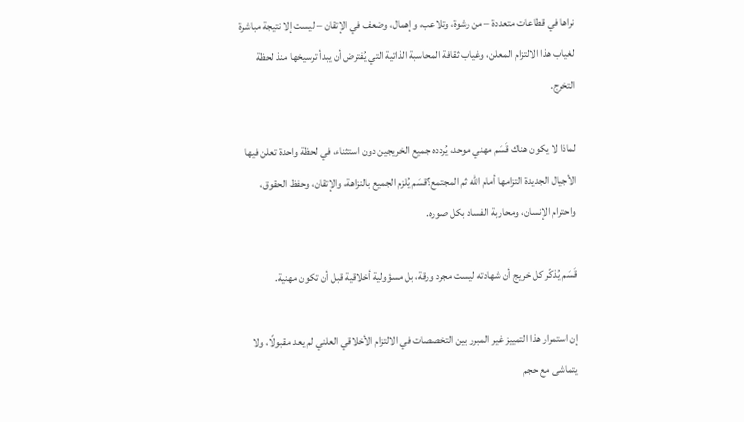نراها في قطاعات متعددة – من رشوة، وتلاعب، وإهمال، وضعف في الإتقان – ليست إلا نتيجة مباشرة لغياب هذا الالتزام المعلن، وغياب ثقافة المحاسبة الذاتية التي يُفترض أن يبدأ ترسيخها منذ لحظة التخرج.

لماذا لا يكون هناك قَسَم مهني موحد، يُردده جميع الخريجين دون استثناء، في لحظة واحدة تعلن فيها الأجيال الجديدة التزامها أمام الله ثم المجتمع؟قسَم يُلزم الجميع بالنزاهة، والإتقان، وحفظ الحقوق، واحترام الإنسان، ومحاربة الفساد بكل صوره.

قَسَم يُذكّر كل خريج أن شهادته ليست مجرد ورقة، بل مسؤولية أخلاقية قبل أن تكون مهنية.

إن استمرار هذا التمييز غير المبرر بين التخصصات في الالتزام الأخلاقي العلني لم يعد مقبولًا، ولا يتماشى مع حجم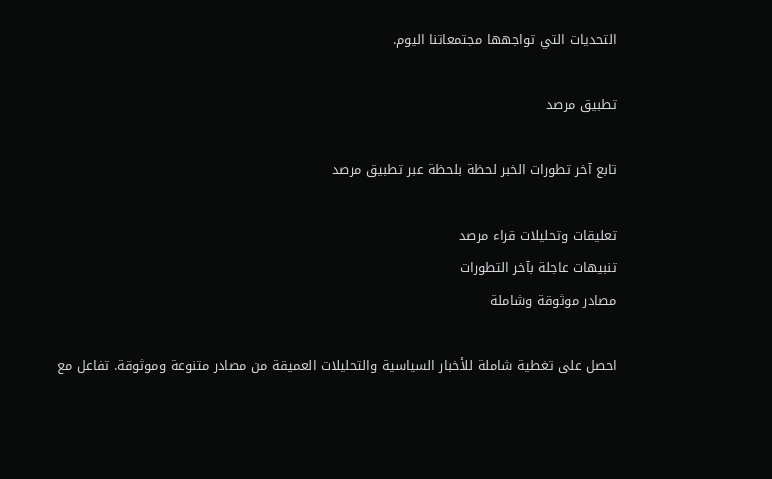التحديات التي تواجهها مجتمعاتنا اليوم.

تطبيق مرصد

تابع آخر تطورات الخبر لحظة بلحظة عبر تطبيق مرصد

تعليقات وتحليلات قراء مرصد
تنبيهات عاجلة بآخر التطورات
مصادر موثوقة وشاملة

احصل على تغطية شاملة للأخبار السياسية والتحليلات العميقة من مصادر متنوعة وموثوقة. تفاعل مع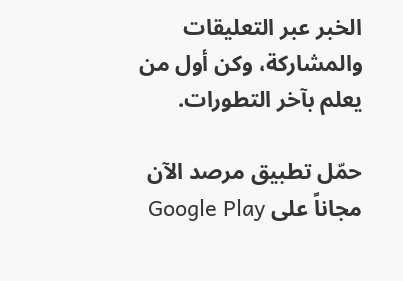الخبر عبر التعليقات والمشاركة، وكن أول من يعلم بآخر التطورات.

حمّل تطبيق مرصد الآن مجاناً على Google Play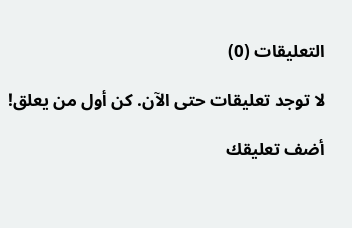التعليقات (0)

لا توجد تعليقات حتى الآن. كن أول من يعلق!

أضف تعليقك